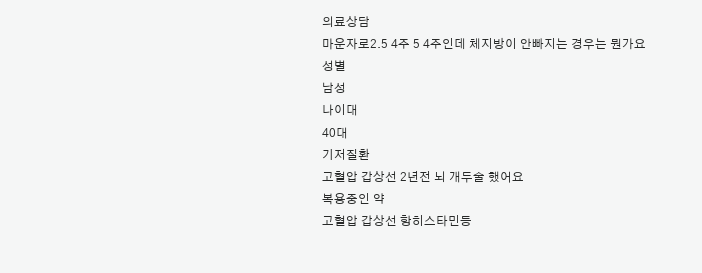의료상담
마운자로2.5 4주 5 4주인데 체지방이 안빠지는 경우는 뭔가요
성별
남성
나이대
40대
기저질환
고혈압 갑상선 2년전 뇌 개두술 했어요
복용중인 약
고혈압 갑상선 항히스타민등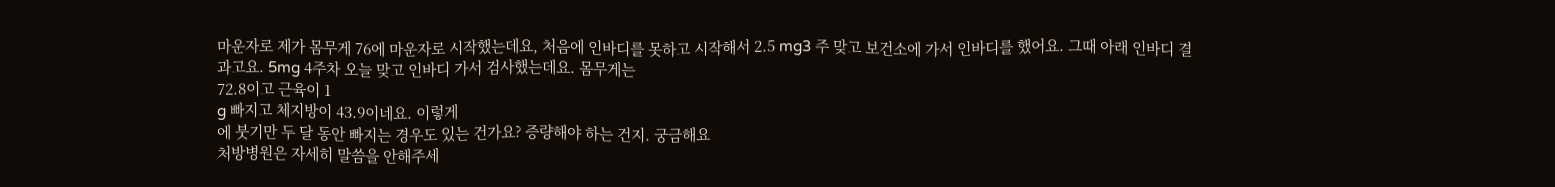마운자로 제가 몸무게 76에 마운자로 시작했는데요, 처음에 인바디를 못하고 시작해서 2.5 mg3 주 맞고 보건소에 가서 인바디를 했어요. 그때 아래 인바디 결과고요. 5mg 4주차 오늘 맞고 인바디 가서 검사했는데요. 몸무게는
72.8이고 근육이 1
g 빠지고 체지방이 43.9이네요. 이렇게
에 붓기만 두 달 동안 빠지는 경우도 있는 건가요? 증량해야 하는 건지. 궁금해요
처방병원은 자세히 말씀을 안해주세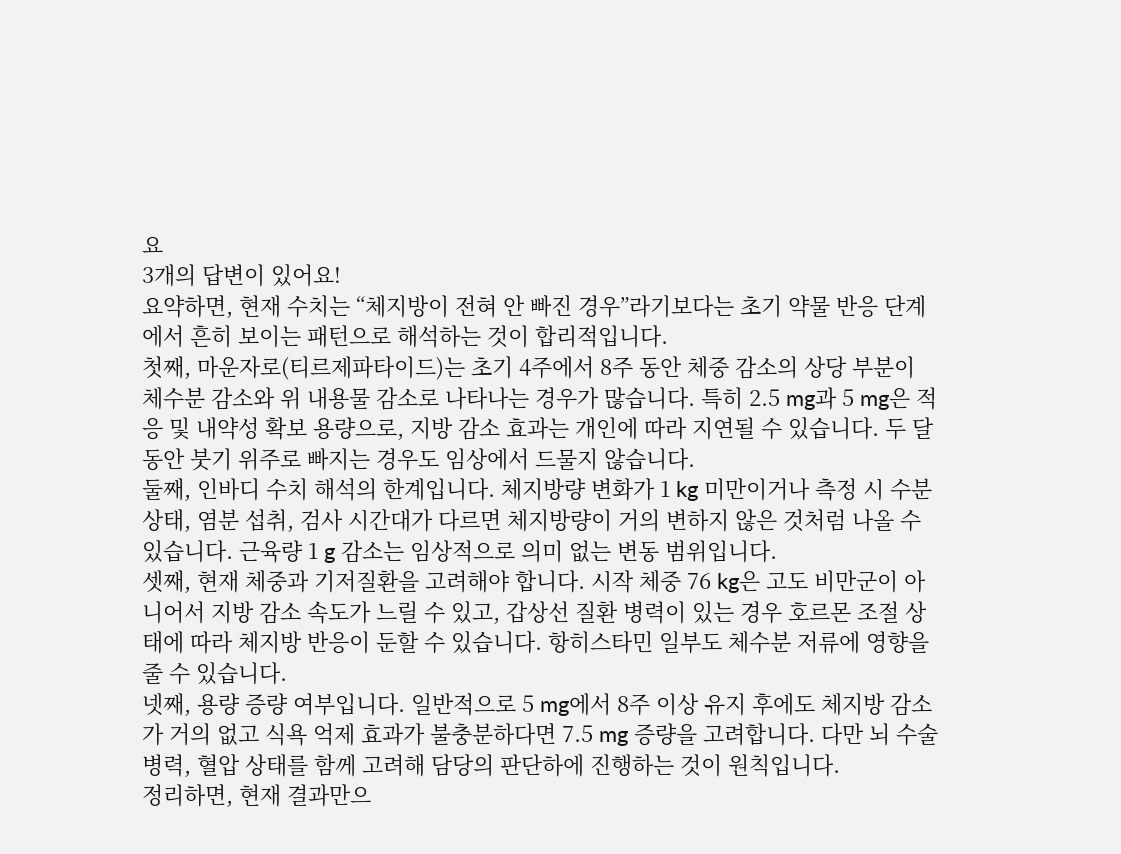요
3개의 답변이 있어요!
요약하면, 현재 수치는 “체지방이 전혀 안 빠진 경우”라기보다는 초기 약물 반응 단계에서 흔히 보이는 패턴으로 해석하는 것이 합리적입니다.
첫째, 마운자로(티르제파타이드)는 초기 4주에서 8주 동안 체중 감소의 상당 부분이 체수분 감소와 위 내용물 감소로 나타나는 경우가 많습니다. 특히 2.5 mg과 5 mg은 적응 및 내약성 확보 용량으로, 지방 감소 효과는 개인에 따라 지연될 수 있습니다. 두 달 동안 붓기 위주로 빠지는 경우도 임상에서 드물지 않습니다.
둘째, 인바디 수치 해석의 한계입니다. 체지방량 변화가 1 kg 미만이거나 측정 시 수분 상태, 염분 섭취, 검사 시간대가 다르면 체지방량이 거의 변하지 않은 것처럼 나올 수 있습니다. 근육량 1 g 감소는 임상적으로 의미 없는 변동 범위입니다.
셋째, 현재 체중과 기저질환을 고려해야 합니다. 시작 체중 76 kg은 고도 비만군이 아니어서 지방 감소 속도가 느릴 수 있고, 갑상선 질환 병력이 있는 경우 호르몬 조절 상태에 따라 체지방 반응이 둔할 수 있습니다. 항히스타민 일부도 체수분 저류에 영향을 줄 수 있습니다.
넷째, 용량 증량 여부입니다. 일반적으로 5 mg에서 8주 이상 유지 후에도 체지방 감소가 거의 없고 식욕 억제 효과가 불충분하다면 7.5 mg 증량을 고려합니다. 다만 뇌 수술 병력, 혈압 상태를 함께 고려해 담당의 판단하에 진행하는 것이 원칙입니다.
정리하면, 현재 결과만으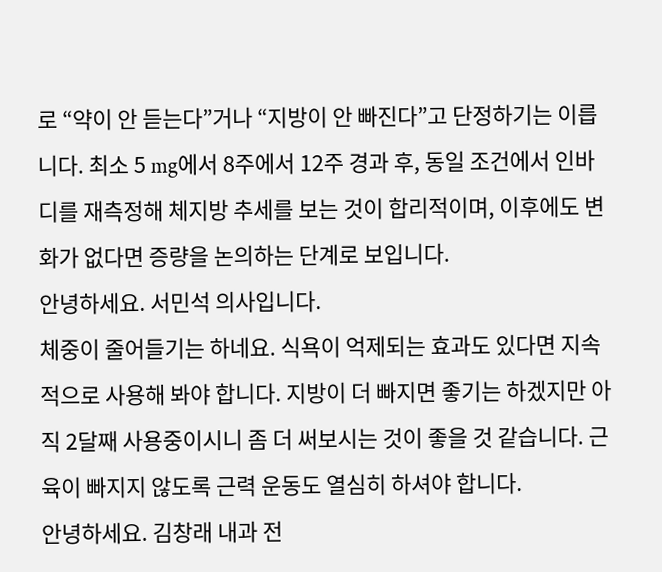로 “약이 안 듣는다”거나 “지방이 안 빠진다”고 단정하기는 이릅니다. 최소 5 mg에서 8주에서 12주 경과 후, 동일 조건에서 인바디를 재측정해 체지방 추세를 보는 것이 합리적이며, 이후에도 변화가 없다면 증량을 논의하는 단계로 보입니다.
안녕하세요. 서민석 의사입니다.
체중이 줄어들기는 하네요. 식욕이 억제되는 효과도 있다면 지속적으로 사용해 봐야 합니다. 지방이 더 빠지면 좋기는 하겠지만 아직 2달째 사용중이시니 좀 더 써보시는 것이 좋을 것 같습니다. 근육이 빠지지 않도록 근력 운동도 열심히 하셔야 합니다.
안녕하세요. 김창래 내과 전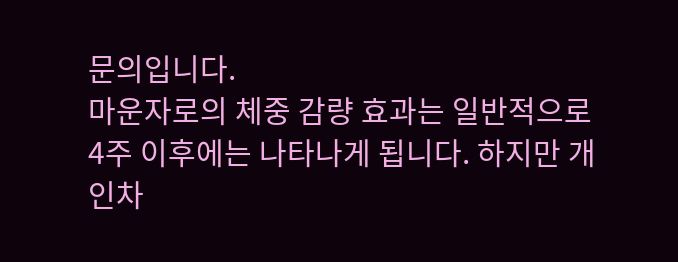문의입니다.
마운자로의 체중 감량 효과는 일반적으로 4주 이후에는 나타나게 됩니다. 하지만 개인차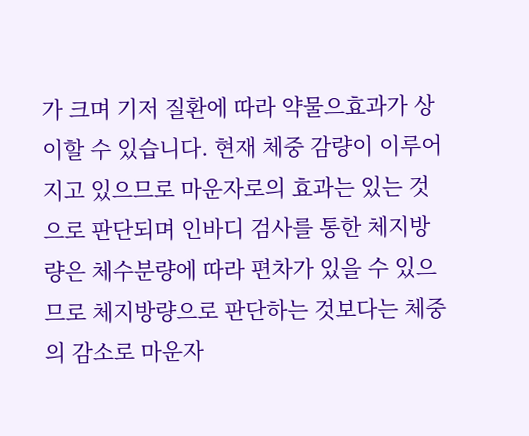가 크며 기저 질환에 따라 약물으효과가 상이할 수 있습니다. 현재 체중 감량이 이루어지고 있으므로 마운자로의 효과는 있는 것으로 판단되며 인바디 검사를 통한 체지방량은 체수분량에 따라 편차가 있을 수 있으므로 체지방량으로 판단하는 것보다는 체중의 감소로 마운자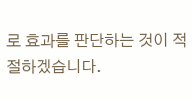로 효과를 판단하는 것이 적절하겠습니다.